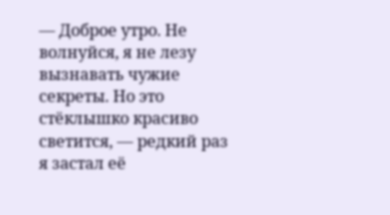— Доброе утро. Не волнуйся, я не лезу вызнавать чужие секреты. Но это стёклышко красиво светится, — редкий раз я застал её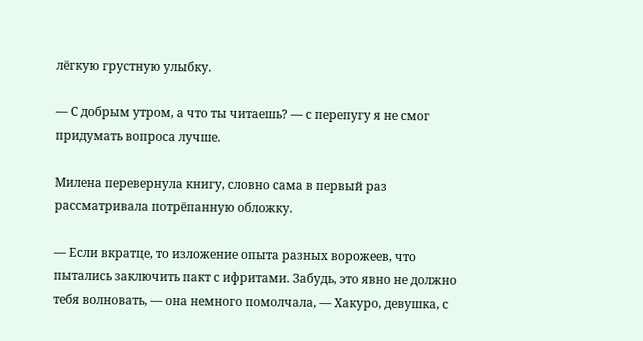лёгкую грустную улыбку.

— С добрым утром, а что ты читаешь? — с перепугу я не смог придумать вопроса лучше.

Милена перевернула книгу, словно сама в первый раз рассматривала потрёпанную обложку.

— Если вкратце, то изложение опыта разных ворожеев, что пытались заключить пакт с ифритами. Забудь, это явно не должно тебя волновать, — она немного помолчала, — Хакуро, девушка, с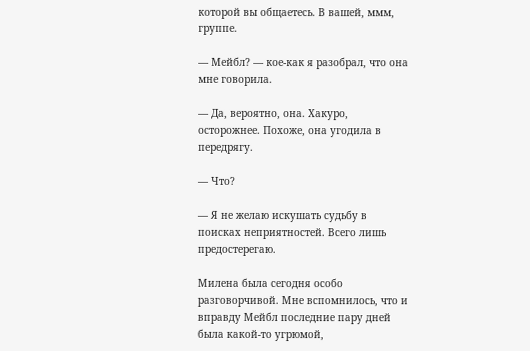которой вы общаетесь. В вашей, ммм, группе.

— Мейбл? — кое-как я разобрал, что она мне говорила.

— Да, вероятно, она. Хакуро, осторожнее. Похоже, она угодила в передрягу.

— Что?

— Я не желаю искушать судьбу в поисках неприятностей. Всего лишь предостерегаю.

Милена была сегодня особо разговорчивой. Мне вспомнилось, что и вправду Мейбл последние пару дней была какой-то угрюмой,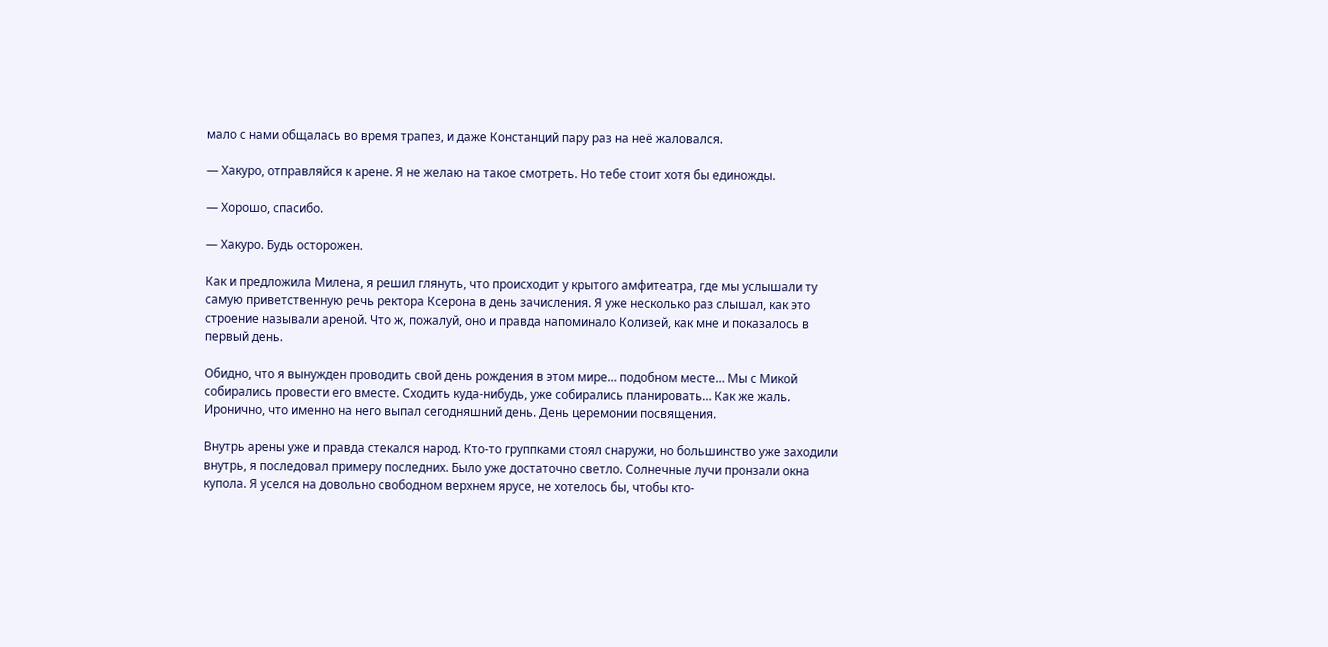мало с нами общалась во время трапез, и даже Констанций пару раз на неё жаловался.

— Хакуро, отправляйся к арене. Я не желаю на такое смотреть. Но тебе стоит хотя бы единожды.

— Хорошо, спасибо.

— Хакуро. Будь осторожен.

Как и предложила Милена, я решил глянуть, что происходит у крытого амфитеатра, где мы услышали ту самую приветственную речь ректора Ксерона в день зачисления. Я уже несколько раз слышал, как это строение называли ареной. Что ж, пожалуй, оно и правда напоминало Колизей, как мне и показалось в первый день.

Обидно, что я вынужден проводить свой день рождения в этом мире… подобном месте… Мы с Микой собирались провести его вместе. Сходить куда-нибудь, уже собирались планировать… Как же жаль. Иронично, что именно на него выпал сегодняшний день. День церемонии посвящения.

Внутрь арены уже и правда стекался народ. Кто-то группками стоял снаружи, но большинство уже заходили внутрь, я последовал примеру последних. Было уже достаточно светло. Солнечные лучи пронзали окна купола. Я уселся на довольно свободном верхнем ярусе, не хотелось бы, чтобы кто-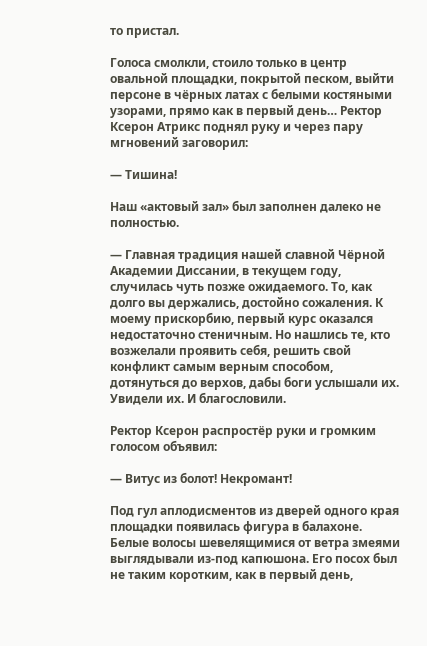то пристал.

Голоса смолкли, стоило только в центр овальной площадки, покрытой песком, выйти персоне в чёрных латах с белыми костяными узорами, прямо как в первый день… Ректор Ксерон Атрикс поднял руку и через пару мгновений заговорил:

— Тишина!

Наш «актовый зал» был заполнен далеко не полностью.

— Главная традиция нашей славной Чёрной Академии Диссании, в текущем году, случилась чуть позже ожидаемого. То, как долго вы держались, достойно сожаления. К моему прискорбию, первый курс оказался недостаточно стеничным. Но нашлись те, кто возжелали проявить себя, решить свой конфликт самым верным способом, дотянуться до верхов, дабы боги услышали их. Увидели их. И благословили.

Ректор Ксерон распростёр руки и громким голосом объявил:

— Витус из болот! Некромант!

Под гул аплодисментов из дверей одного края площадки появилась фигура в балахоне. Белые волосы шевелящимися от ветра змеями выглядывали из-под капюшона. Его посох был не таким коротким, как в первый день,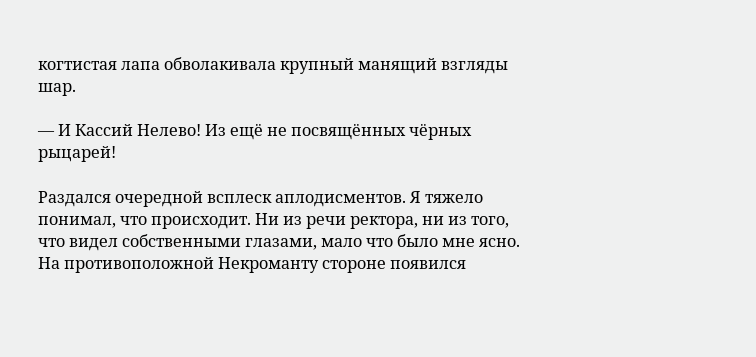когтистая лапа обволакивала крупный манящий взгляды шар.

— И Кассий Нелево! Из ещё не посвящённых чёрных рыцарей!

Раздался очередной всплеск аплодисментов. Я тяжело понимал, что происходит. Ни из речи ректора, ни из того, что видел собственными глазами, мало что было мне ясно. На противоположной Некроманту стороне появился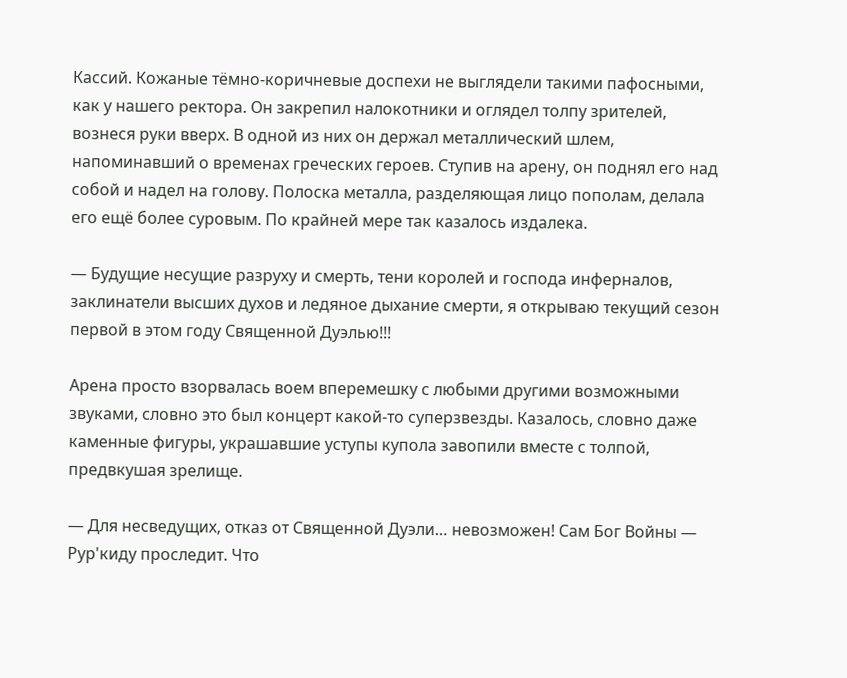Кассий. Кожаные тёмно-коричневые доспехи не выглядели такими пафосными, как у нашего ректора. Он закрепил налокотники и оглядел толпу зрителей, вознеся руки вверх. В одной из них он держал металлический шлем, напоминавший о временах греческих героев. Ступив на арену, он поднял его над собой и надел на голову. Полоска металла, разделяющая лицо пополам, делала его ещё более суровым. По крайней мере так казалось издалека.

— Будущие несущие разруху и смерть, тени королей и господа инферналов, заклинатели высших духов и ледяное дыхание смерти, я открываю текущий сезон первой в этом году Священной Дуэлью!!!

Арена просто взорвалась воем вперемешку с любыми другими возможными звуками, словно это был концерт какой-то суперзвезды. Казалось, словно даже каменные фигуры, украшавшие уступы купола завопили вместе с толпой, предвкушая зрелище.

— Для несведущих, отказ от Священной Дуэли… невозможен! Сам Бог Войны — Рур'киду проследит. Что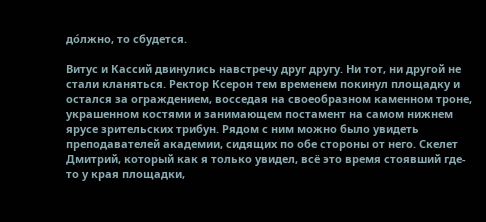до́лжно, то сбудется.

Витус и Кассий двинулись навстречу друг другу. Ни тот, ни другой не стали кланяться. Ректор Ксерон тем временем покинул площадку и остался за ограждением, восседая на своеобразном каменном троне, украшенном костями и занимающем постамент на самом нижнем ярусе зрительских трибун. Рядом с ним можно было увидеть преподавателей академии, сидящих по обе стороны от него. Скелет Дмитрий, который как я только увидел, всё это время стоявший где-то у края площадки,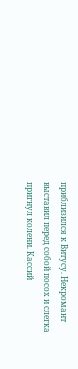приблизился к Витусу. Некромант выставил перед собой посох и слегка пригнул колени. Кассий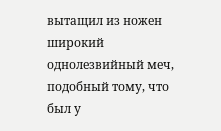вытащил из ножен широкий однолезвийный меч, подобный тому, что был у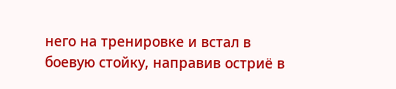него на тренировке и встал в боевую стойку, направив остриё в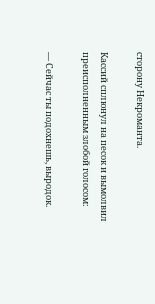сторону Некроманта.

Кассий сплюнул на песок и вымолвил преисполненным злобой голосом:

— Сейчас ты подохнешь, выродок.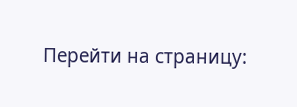Перейти на страницу: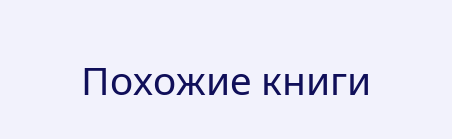Похожие книги